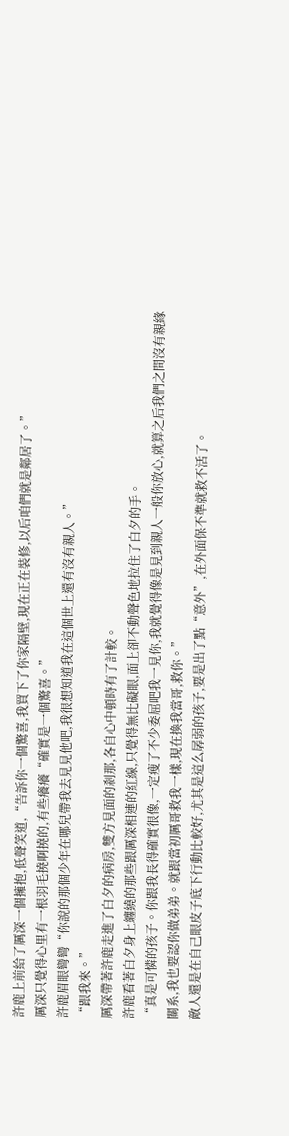許鹿上前給了厲深一個擁抱,低聲笑道,“告訴你一個驚喜,我買下了你家隔壁,現在正在裝修,以后咱們就是鄰居了。”
厲深只覺得心里有一根羽毛撓啊撓的,有些癢癢“確實是一個驚喜。”
許鹿眉眼彎彎“你說的那個少年在哪兒帶我去見見他吧,我很想知道我在這個世上還有沒有親人。”
“跟我來。”
厲深帶著許鹿走進了白夕的病房,雙方見面的剎那,各自心中頓時有了計較。
許鹿看著白夕身上纏繞的那些跟厲深相連的紅線,只覺得無比礙眼,面上卻不動聲色地拉住了白夕的手。
“真是可憐的孩子。你跟我長得確實很像,一定瘦了不少委屈吧我一見你,我就覺得像是見到親人一般你放心,就算之后我們之間沒有親緣關系,我也要認你做弟弟。就跟當初厲哥救我一樣,現在換我當哥,救你。”
敵人還是在自己眼皮子底下行動比較好,尤其是這么孱弱的孩子,要是出了點“意外”,在外面保不準就救不活了。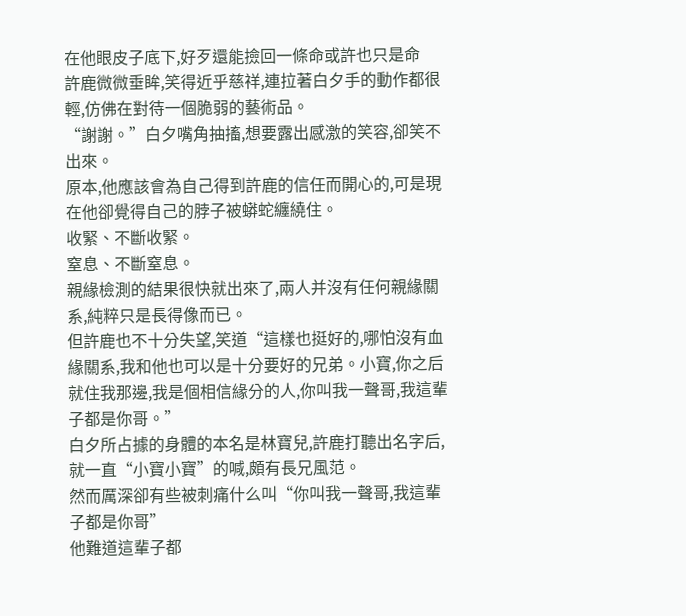在他眼皮子底下,好歹還能撿回一條命或許也只是命
許鹿微微垂眸,笑得近乎慈祥,連拉著白夕手的動作都很輕,仿佛在對待一個脆弱的藝術品。
“謝謝。”白夕嘴角抽搐,想要露出感激的笑容,卻笑不出來。
原本,他應該會為自己得到許鹿的信任而開心的,可是現在他卻覺得自己的脖子被蟒蛇纏繞住。
收緊、不斷收緊。
窒息、不斷窒息。
親緣檢測的結果很快就出來了,兩人并沒有任何親緣關系,純粹只是長得像而已。
但許鹿也不十分失望,笑道“這樣也挺好的,哪怕沒有血緣關系,我和他也可以是十分要好的兄弟。小寶,你之后就住我那邊,我是個相信緣分的人,你叫我一聲哥,我這輩子都是你哥。”
白夕所占據的身體的本名是林寶兒,許鹿打聽出名字后,就一直“小寶小寶”的喊,頗有長兄風范。
然而厲深卻有些被刺痛什么叫“你叫我一聲哥,我這輩子都是你哥”
他難道這輩子都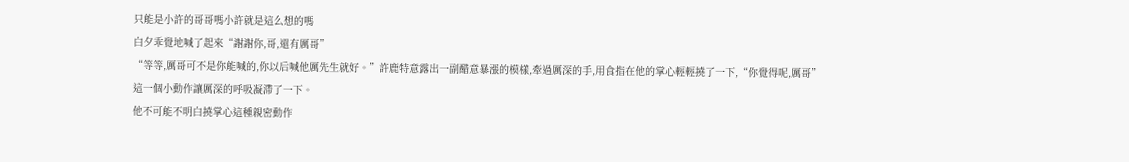只能是小許的哥哥嗎小許就是這么想的嗎
白夕乖覺地喊了起來“謝謝你,哥,還有厲哥”
“等等,厲哥可不是你能喊的,你以后喊他厲先生就好。”許鹿特意露出一副醋意暴漲的模樣,牽過厲深的手,用食指在他的掌心輕輕撓了一下,“你覺得呢,厲哥”
這一個小動作讓厲深的呼吸凝滯了一下。
他不可能不明白撓掌心這種親密動作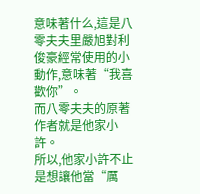意味著什么,這是八零夫夫里嚴旭對利俊豪經常使用的小動作,意味著“我喜歡你”。
而八零夫夫的原著作者就是他家小許。
所以,他家小許不止是想讓他當“厲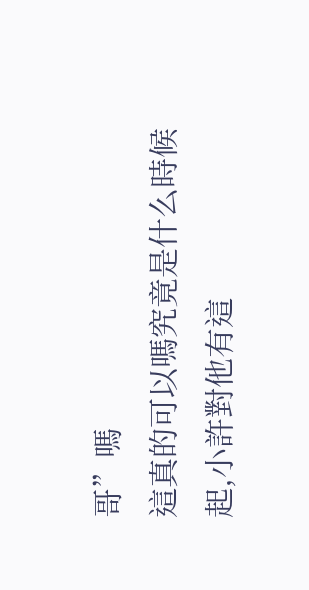哥”嗎
這真的可以嗎究竟是什么時候起,小許對他有這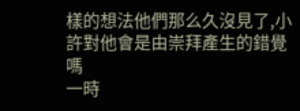樣的想法他們那么久沒見了,小許對他會是由崇拜產生的錯覺嗎
一時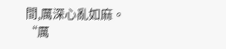間,厲深心亂如麻。
“厲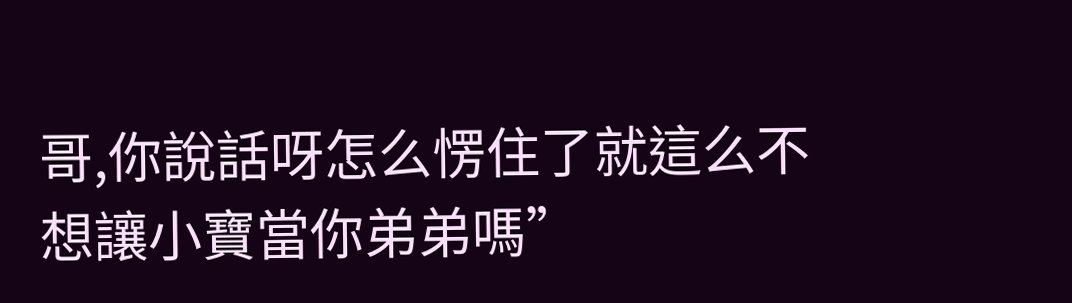哥,你說話呀怎么愣住了就這么不想讓小寶當你弟弟嗎”